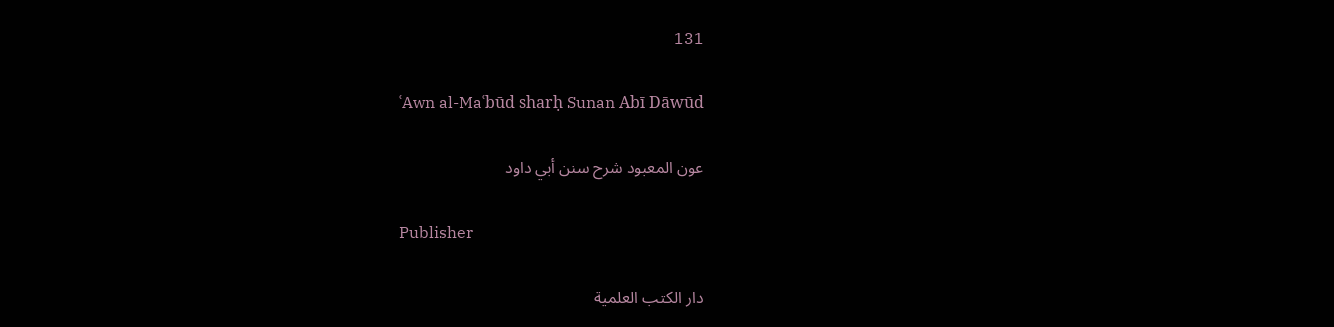131

ʿAwn al-Maʿbūd sharḥ Sunan Abī Dāwūd

عون المعبود شرح سنن أبي داود

Publisher

دار الكتب العلمية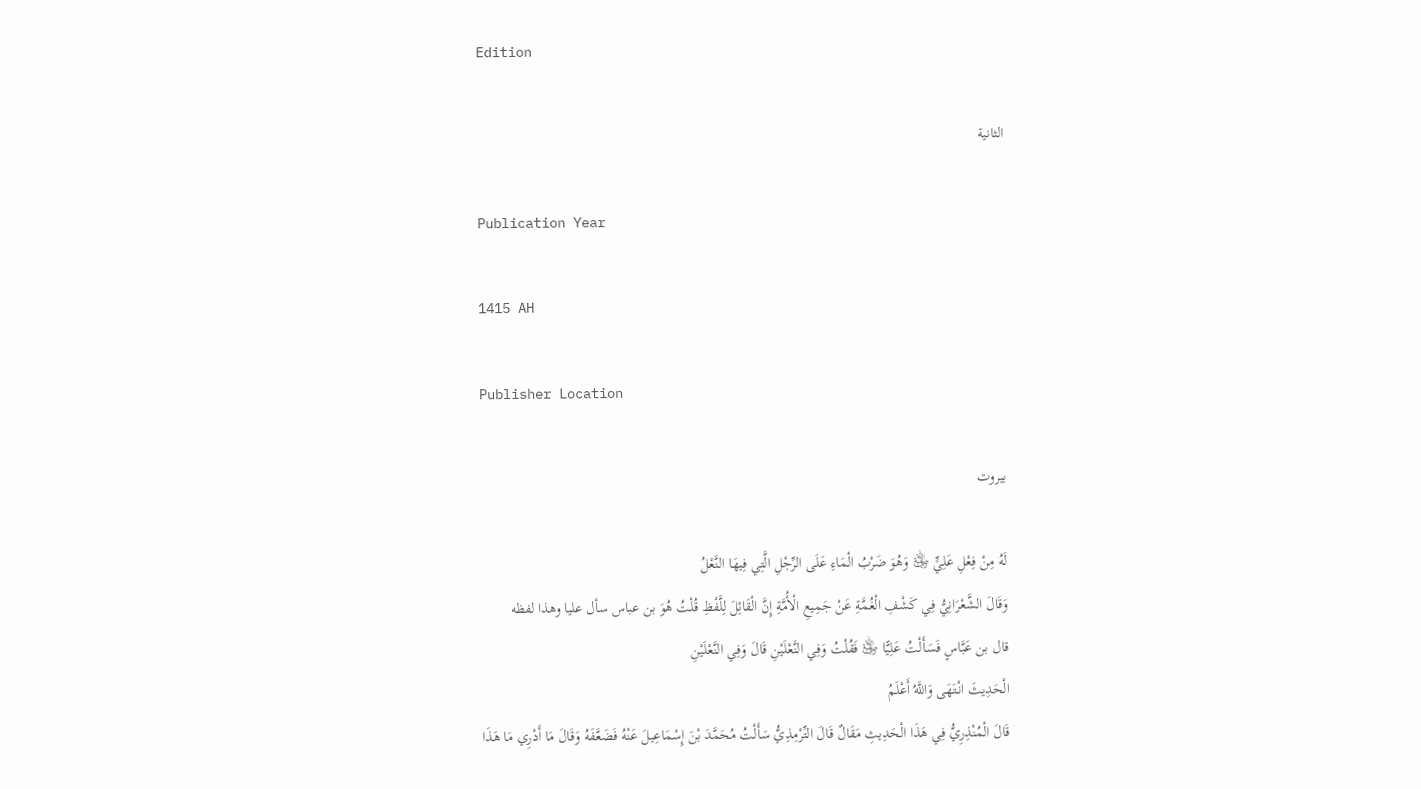Edition

الثانية

Publication Year

1415 AH

Publisher Location

بيروت

لَهُ مِنْ فِعْلِ عَلِيٍّ ﵁ وَهُوَ ضَرْبُ الْمَاءِ عَلَى الرِّجْلِ الَّتِي فِيهَا النَّعْلُ
وَقَالَ الشَّعْرَانِيُّ فِي كَشْفِ الْغُمَّةِ عَنْ جَمِيعِ الْأُمَّةِ إِنَّ الْقَائِلَ لِلَّفْظِ قُلْتُ هُوَ بن عباس سأل عليا وهذا لفظه
قال بن عَبَّاسٍ فَسَأَلْتُ عَلِيًّا ﵁ فَقُلْتُ وَفِي النَّعْلَيْنِ قَالَ وَفِي النَّعْلَيْنِ
الْحَدِيثَ انْتَهَى وَاللَّهُ أَعْلَمُ
قَالَ الْمُنْذِرِيُّ فِي هَذَا الْحَدِيثِ مَقَالٌ قَالَ التِّرْمِذِيُّ سَأَلْتُ مُحَمَّدَ بْنَ إِسْمَاعِيلَ عَنْهُ فَضَعَّفَهُ وَقَالَ مَا أَدْرِي مَا هَذَا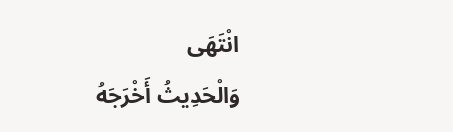انْتَهَى
وَالْحَدِيثُ أَخْرَجَهُ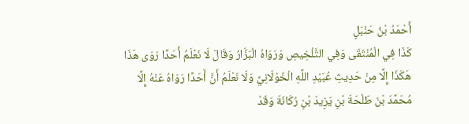أَحْمَدُ بْنُ حَنْبَلٍ
كَذَا فِي الْمُنْتَقَى وَفِي التَّلْخِيصِ وَرَوَاهُ الْبَزَّارُ وَقَالَ لَا نَعْلَمُ أَحَدًا رَوَى هَذَا هَكَذَا إِلَّا مِنْ حَدِيثِ عُبَيْدِ اللَّهِ الْخَوْلَانِيِّ وَلَا نَعْلَمُ أَنَّ أَحَدًا رَوَاهُ عَنْهُ إِلَّا مُحَمَّدَ بْنَ طَلْحَةَ بْنِ يَزِيدَ بْنِ رُكَانَةَ وَقَدْ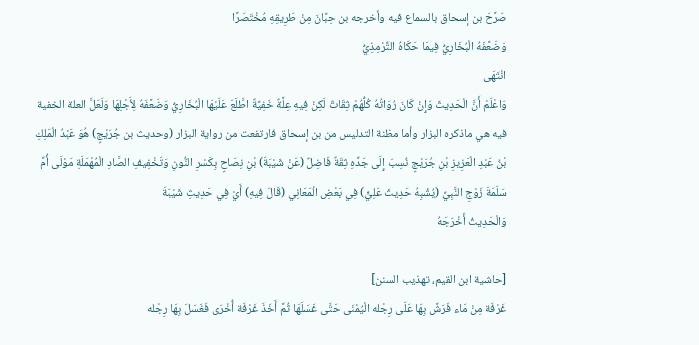صَرَّحَ بن إسحاق بالسماع فيه وأخرجه بن حِبَّانَ مِنْ طَرِيقِهِ مُخْتَصَرًا
وَضَعَّفَهُ الْبُخَارِيُّ فِيمَا حَكَاهُ التِّرْمِذِيُّ
انْتَهَى
وَاعْلَمْ أَنَّ الْحَدِيثَ وَإِنْ كَانَ رُوَاتُهُ كُلُّهُمْ ثِقَاتٌ لَكِنْ فِيهِ عِلَّةٌ خَفِيَّةٌ اطَّلَعَ عَلَيْهَا الْبُخَارِيُّ وَضَعَّفَهُ لِأَجْلِهَا وَلَعَلَّ العلة الخفية فيه هي ماذكره البزار وأما مظنة التدليس من بن إسحاق فارتفعت من رواية البزار (وحديث بن جُرَيْجٍ) هُوَ عَبْدُ الْمَلِكِ بْنُ عَبْدِ الْعَزِيزِ بْنِ جُرَيْجٍ نُسِبَ إِلَى جَدِّهِ ثِقَةٌ فَاضِلٌ (عَنْ شَيْبَةَ) بْنِ نِصَاحٍ بِكَسْرِ النُّونِ وَتَخْفِيفِ الصَّادِ الْمُهْمَلَةِ مَوْلَى أُمِّ سَلَمَةَ زَوْجِ النَّبِيِّ (يُشْبِهُ حَدِيثَ عَلِيٍّ) فِي بَعْضِ الْمَعَانِي (قَالَ فِيهِ) أَيْ فِي حَدِيثِ شَيْبَةَ
وَالْحَدِيثُ أَخْرَجَهُ

[حاشية ابن القيم، تهذيب السنن]
غَرْفَة مِنْ مَاء فَرَشَّ بِهَا عَلَى رِجْله الْيُمْنَى حَتَّى غَسَلَهَا ثُمَّ أَخَذَ غَرْفَة أُخْرَى فَغَسَلَ بِهَا رِجْله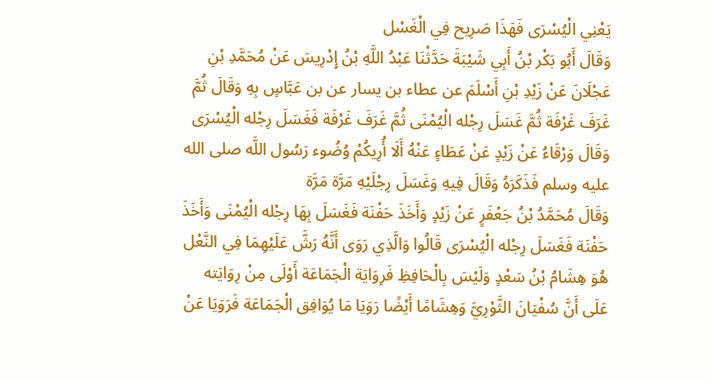يَعْنِي الْيُسْرَى فَهَذَا صَرِيح فِي الْغَسْل
وَقَالَ أَبُو بَكْر بْنُ أَبِي شَيْبَةَ حَدَّثْنَا عَبْدُ اللَّهِ بْنُ إِدْرِيسَ عَنْ مُحَمَّدِ بْنِ عَجْلَانَ عَنْ زَيْدِ بْنِ أَسْلَمَ عن عطاء بن يسار عن بن عَبَّاسٍ بِهِ وَقَالَ ثُمَّ غَرَفَ غَرْفَة ثُمَّ غَسَلَ رِجْله الْيُمْنَى ثُمَّ غَرَفَ غَرْفَة فَغَسَلَ رِجْله الْيُسْرَى
وَقَالَ وَرْقَاءُ عَنْ زَيْدٍ عَنْ عَطَاءٍ عَنْهُ أَلَا أُرِيكُمْ وُضُوء رَسُول اللَّه صلى الله عليه وسلم فَذَكَرَهُ وَقَالَ فِيهِ وَغَسَلَ رِجْلَيْهِ مَرَّة مَرَّة
وَقَالَ مُحَمَّدُ بْنُ جَعْفَرٍ عَنْ زَيْدٍ وَأَخَذَ حَفْنَة فَغَسَلَ بِهَا رِجْله الْيُمْنَى وَأَخَذَ حَفْنَة فَغَسَلَ رِجْله الْيُسْرَى قَالُوا وَالَّذِي رَوَى أَنَّهُ رَشَّ عَلَيْهِمَا فِي النَّعْل هُوَ هِشَامُ بْنُ سَعْدٍ وَلَيْسَ بِالْحَافِظِ فَرِوَايَة الْجَمَاعَة أَوْلَى مِنْ رِوَايَته
عَلَى أَنَّ سُفْيَانَ الثَّوْرِيَّ وَهِشَامًا أَيْضًا رَوَيَا مَا يُوَافِق الْجَمَاعَة فَرَوَيَا عَنْ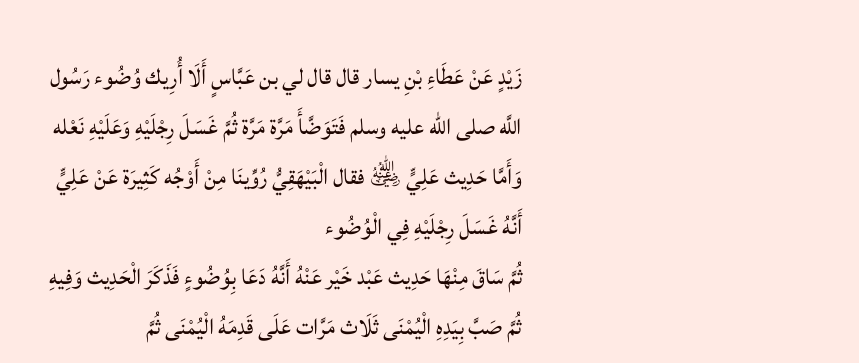زَيْدٍ عَنْ عَطَاءِ بْنِ يسار قال قال لي بن عَبَّاسٍ أَلَا أُرِيك وُضُوء رَسُول اللَّه صلى الله عليه وسلم فَتَوَضَّأَ مَرَّة مَرَّة ثُمَّ غَسَلَ رِجْلَيْهِ وَعَلَيْهِ نَعْله
وَأَمَّا حَدِيث عَلِيٍّ ﵁ فقال الْبَيْهَقِيُّ رُوِّينَا مِنْ أَوْجُه كَثِيرَة عَنْ عَلِيٍّ أَنَّهُ غَسَلَ رِجْلَيْهِ فِي الْوُضُوء
ثُمَّ سَاقَ مِنْهَا حَدِيث عَبْد خَيْر عَنْهُ أَنَّهُ دَعَا بِوُضُوءٍ فَذَكَرَ الْحَدِيث وَفِيهِ ثُمَّ صَبَّ بِيَدِهِ الْيُمْنَى ثَلَاث مَرَّات عَلَى قَدِمَهُ الْيُمْنَى ثُمَّ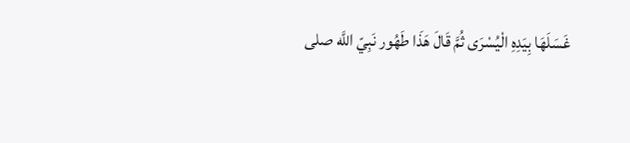غَسَلَهَا بِيَدِهِ الْيُسْرَى ثُمَّ قَالَ هَذَا طَهُور نَبِيّ اللَّه صلى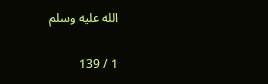الله عليه وسلم

1 / 139